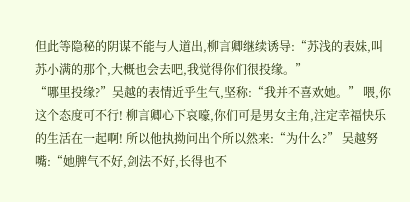但此等隐秘的阴谋不能与人道出,柳言卿继续诱导:“苏浅的表妹,叫苏小满的那个,大概也会去吧,我觉得你们很投缘。”
“哪里投缘?”吴越的表情近乎生气,坚称:“我并不喜欢她。” 喂,你这个态度可不行! 柳言卿心下哀嚎,你们可是男女主角,注定幸福快乐的生活在一起啊! 所以他执拗问出个所以然来:“为什么?” 吴越努嘴:“她脾气不好,剑法不好,长得也不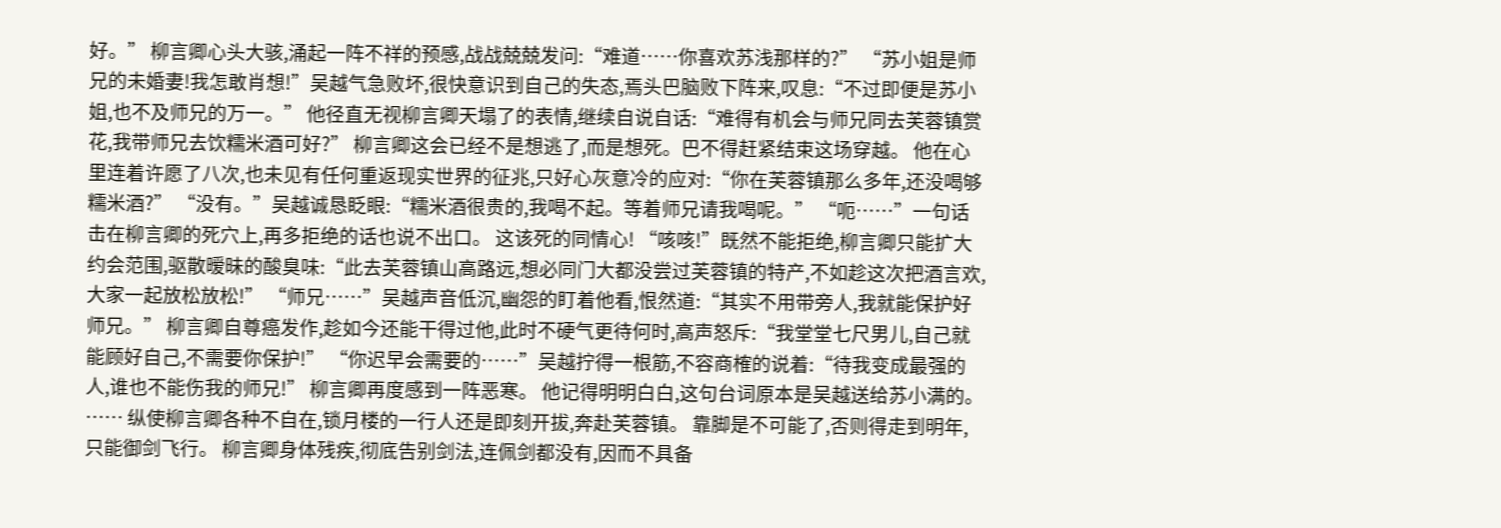好。” 柳言卿心头大骇,涌起一阵不祥的预感,战战兢兢发问:“难道……你喜欢苏浅那样的?” “苏小姐是师兄的未婚妻!我怎敢肖想!”吴越气急败坏,很快意识到自己的失态,焉头巴脑败下阵来,叹息:“不过即便是苏小姐,也不及师兄的万一。” 他径直无视柳言卿天塌了的表情,继续自说自话:“难得有机会与师兄同去芙蓉镇赏花,我带师兄去饮糯米酒可好?” 柳言卿这会已经不是想逃了,而是想死。巴不得赶紧结束这场穿越。 他在心里连着许愿了八次,也未见有任何重返现实世界的征兆,只好心灰意冷的应对:“你在芙蓉镇那么多年,还没喝够糯米酒?” “没有。”吴越诚恳眨眼:“糯米酒很贵的,我喝不起。等着师兄请我喝呢。” “呃……”一句话击在柳言卿的死穴上,再多拒绝的话也说不出口。 这该死的同情心! “咳咳!”既然不能拒绝,柳言卿只能扩大约会范围,驱散暧昧的酸臭味:“此去芙蓉镇山高路远,想必同门大都没尝过芙蓉镇的特产,不如趁这次把酒言欢,大家一起放松放松!” “师兄……”吴越声音低沉,幽怨的盯着他看,恨然道:“其实不用带旁人,我就能保护好师兄。” 柳言卿自尊癌发作,趁如今还能干得过他,此时不硬气更待何时,高声怒斥:“我堂堂七尺男儿,自己就能顾好自己,不需要你保护!” “你迟早会需要的……”吴越拧得一根筋,不容商榷的说着:“待我变成最强的人,谁也不能伤我的师兄!” 柳言卿再度感到一阵恶寒。 他记得明明白白,这句台词原本是吴越送给苏小满的。 …… 纵使柳言卿各种不自在,锁月楼的一行人还是即刻开拔,奔赴芙蓉镇。 靠脚是不可能了,否则得走到明年,只能御剑飞行。 柳言卿身体残疾,彻底告别剑法,连佩剑都没有,因而不具备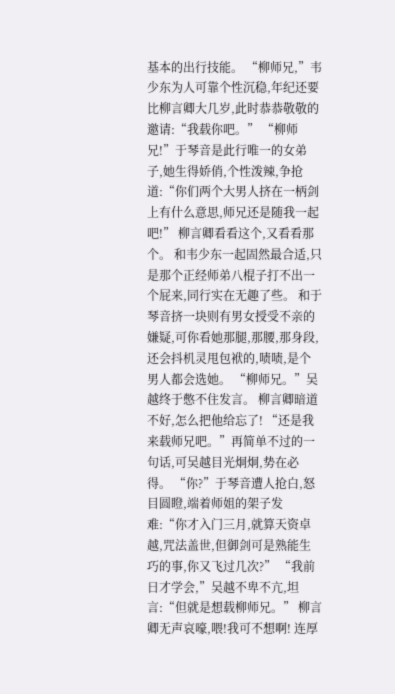基本的出行技能。 “柳师兄,”韦少东为人可靠个性沉稳,年纪还要比柳言卿大几岁,此时恭恭敬敬的邀请:“我载你吧。” “柳师兄!”于琴音是此行唯一的女弟子,她生得娇俏,个性泼辣,争抢道:“你们两个大男人挤在一柄剑上有什么意思,师兄还是随我一起吧!” 柳言卿看看这个,又看看那个。 和韦少东一起固然最合适,只是那个正经师弟八棍子打不出一个屁来,同行实在无趣了些。 和于琴音挤一块则有男女授受不亲的嫌疑,可你看她那腿,那腰,那身段,还会抖机灵甩包袱的,啧啧,是个男人都会选她。 “柳师兄。”吴越终于憋不住发言。 柳言卿暗道不好,怎么把他给忘了! “还是我来载师兄吧。”再简单不过的一句话,可吴越目光炯炯,势在必得。 “你?”于琴音遭人抢白,怒目圆瞪,端着师姐的架子发难:“你才入门三月,就算天资卓越,咒法盖世,但御剑可是熟能生巧的事,你又飞过几次?” “我前日才学会,”吴越不卑不亢,坦言:“但就是想载柳师兄。” 柳言卿无声哀嚎,喂!我可不想啊! 连厚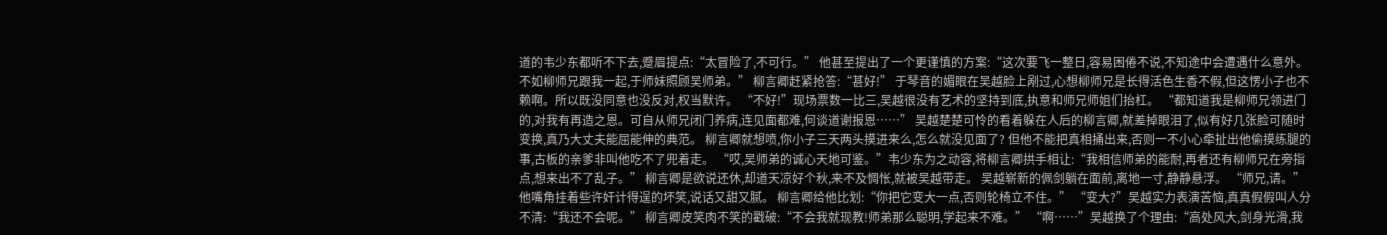道的韦少东都听不下去,蹙眉提点:“太冒险了,不可行。” 他甚至提出了一个更谨慎的方案:“这次要飞一整日,容易困倦不说,不知途中会遭遇什么意外。不如柳师兄跟我一起,于师妹照顾吴师弟。” 柳言卿赶紧抢答:“甚好!” 于琴音的媚眼在吴越脸上剐过,心想柳师兄是长得活色生香不假,但这愣小子也不赖啊。所以既没同意也没反对,权当默许。 “不好!”现场票数一比三,吴越很没有艺术的坚持到底,执意和师兄师姐们抬杠。 “都知道我是柳师兄领进门的,对我有再造之恩。可自从师兄闭门养病,连见面都难,何谈道谢报恩……” 吴越楚楚可怜的看着躲在人后的柳言卿,就差掉眼泪了,似有好几张脸可随时变换,真乃大丈夫能屈能伸的典范。 柳言卿就想喷,你小子三天两头摸进来么,怎么就没见面了? 但他不能把真相捅出来,否则一不小心牵扯出他偷摸练腿的事,古板的亲爹非叫他吃不了兜着走。 “哎,吴师弟的诚心天地可鉴。”韦少东为之动容,将柳言卿拱手相让:“我相信师弟的能耐,再者还有柳师兄在旁指点,想来出不了乱子。” 柳言卿是欲说还休,却道天凉好个秋,来不及惆怅,就被吴越带走。 吴越崭新的佩剑躺在面前,离地一寸,静静悬浮。 “师兄,请。”他嘴角挂着些许奸计得逞的坏笑,说话又甜又腻。 柳言卿给他比划:“你把它变大一点,否则轮椅立不住。” “变大?”吴越实力表演苦恼,真真假假叫人分不清:“我还不会呢。” 柳言卿皮笑肉不笑的戳破:“不会我就现教!师弟那么聪明,学起来不难。” “啊……”吴越换了个理由:“高处风大,剑身光滑,我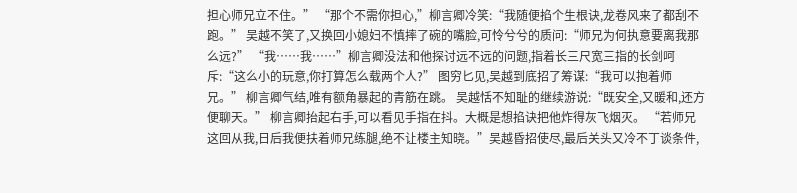担心师兄立不住。” “那个不需你担心,”柳言卿冷笑:“我随便掐个生根诀,龙卷风来了都刮不跑。” 吴越不笑了,又换回小媳妇不慎摔了碗的嘴脸,可怜兮兮的质问:“师兄为何执意要离我那么远?” “我……我……”柳言卿没法和他探讨远不远的问题,指着长三尺宽三指的长剑呵斥:“这么小的玩意,你打算怎么载两个人?” 图穷匕见,吴越到底招了筹谋:“我可以抱着师兄。” 柳言卿气结,唯有额角暴起的青筋在跳。 吴越恬不知耻的继续游说:“既安全,又暖和,还方便聊天。” 柳言卿抬起右手,可以看见手指在抖。大概是想掐诀把他炸得灰飞烟灭。 “若师兄这回从我,日后我便扶着师兄练腿,绝不让楼主知晓。”吴越昏招使尽,最后关头又冷不丁谈条件,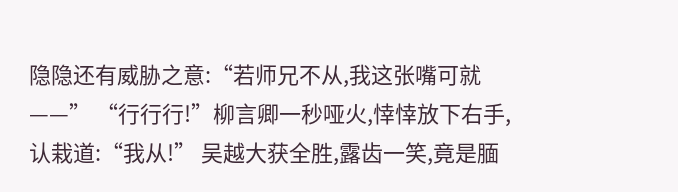隐隐还有威胁之意:“若师兄不从,我这张嘴可就——” “行行行!”柳言卿一秒哑火,悻悻放下右手,认栽道:“我从!” 吴越大获全胜,露齿一笑,竟是腼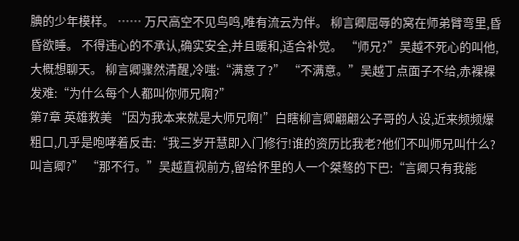腆的少年模样。 …… 万尺高空不见鸟鸣,唯有流云为伴。 柳言卿屈辱的窝在师弟臂弯里,昏昏欲睡。 不得违心的不承认,确实安全,并且暖和,适合补觉。 “师兄?”吴越不死心的叫他,大概想聊天。 柳言卿骤然清醒,冷嗤:“满意了?” “不满意。”吴越丁点面子不给,赤裸裸发难:“为什么每个人都叫你师兄啊?”
第7章 英雄救美 “因为我本来就是大师兄啊!”白瞎柳言卿翩翩公子哥的人设,近来频频爆粗口,几乎是咆哮着反击:“我三岁开慧即入门修行!谁的资历比我老?他们不叫师兄叫什么?叫言卿?” “那不行。”吴越直视前方,留给怀里的人一个桀骜的下巴:“言卿只有我能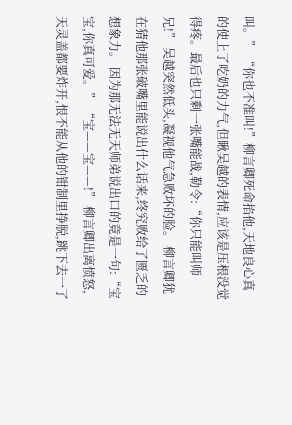叫。” “你也不准叫!”柳言卿死命掐他,天地良心真的使上了吃奶的力气,但瞅吴越的表情,应该是压根没觉得疼。最后也只剩一张嘴能战,勒令:“你只能叫师兄!” 吴越突然低头,凝视他气急败坏的脸。 柳言卿犹在猜他那张破嘴里能说出什么话来,终究败给了匮乏的想象力。 因为那无法无天师弟说出口的竟是一句:“宝宝,你真可爱。” “宝——宝——!” 柳言卿出离愤怒,天灵盖都要炸开,恨不能从他的钳制里挣脱,跳下去一了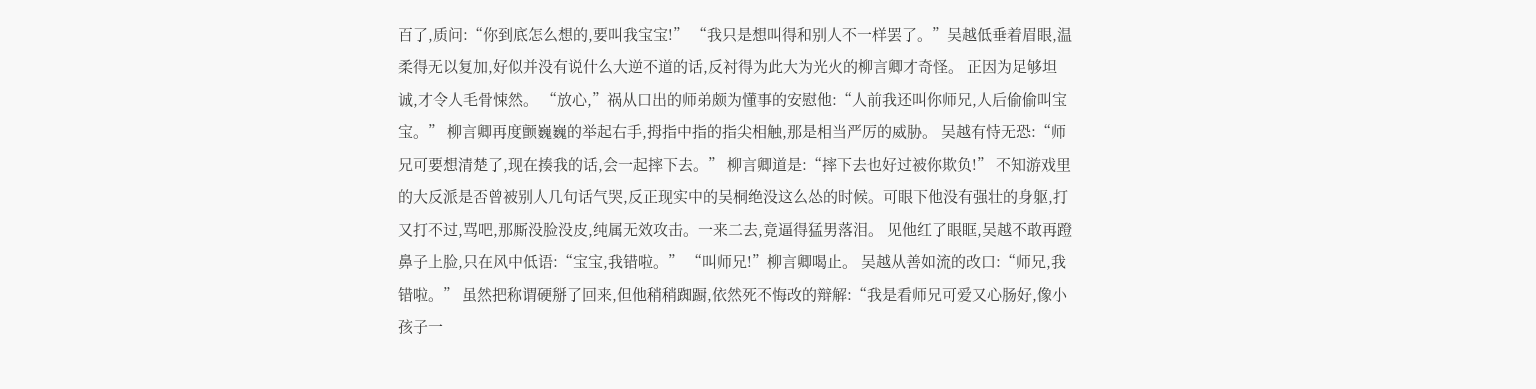百了,质问:“你到底怎么想的,要叫我宝宝!” “我只是想叫得和别人不一样罢了。”吴越低垂着眉眼,温柔得无以复加,好似并没有说什么大逆不道的话,反衬得为此大为光火的柳言卿才奇怪。 正因为足够坦诚,才令人毛骨悚然。 “放心,”祸从口出的师弟颇为懂事的安慰他:“人前我还叫你师兄,人后偷偷叫宝宝。” 柳言卿再度颤巍巍的举起右手,拇指中指的指尖相触,那是相当严厉的威胁。 吴越有恃无恐:“师兄可要想清楚了,现在揍我的话,会一起摔下去。” 柳言卿道是:“摔下去也好过被你欺负!” 不知游戏里的大反派是否曾被别人几句话气哭,反正现实中的吴桐绝没这么怂的时候。可眼下他没有强壮的身躯,打又打不过,骂吧,那厮没脸没皮,纯属无效攻击。一来二去,竟逼得猛男落泪。 见他红了眼眶,吴越不敢再蹬鼻子上脸,只在风中低语:“宝宝,我错啦。” “叫师兄!”柳言卿喝止。 吴越从善如流的改口:“师兄,我错啦。” 虽然把称谓硬掰了回来,但他稍稍踟蹰,依然死不悔改的辩解:“我是看师兄可爱又心肠好,像小孩子一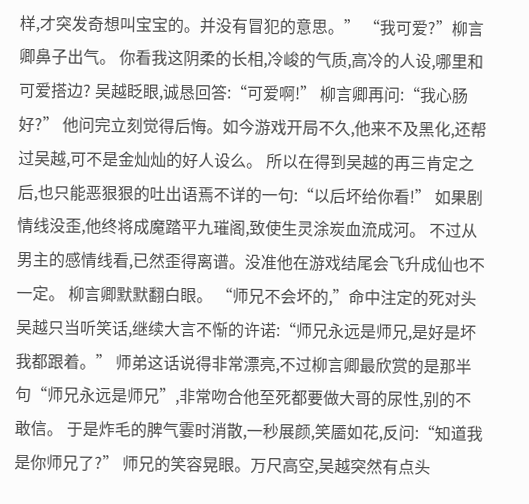样,才突发奇想叫宝宝的。并没有冒犯的意思。” “我可爱?”柳言卿鼻子出气。 你看我这阴柔的长相,冷峻的气质,高冷的人设,哪里和可爱搭边? 吴越眨眼,诚恳回答:“可爱啊!” 柳言卿再问:“我心肠好?” 他问完立刻觉得后悔。如今游戏开局不久,他来不及黑化,还帮过吴越,可不是金灿灿的好人设么。 所以在得到吴越的再三肯定之后,也只能恶狠狠的吐出语焉不详的一句:“以后坏给你看!” 如果剧情线没歪,他终将成魔踏平九璀阁,致使生灵涂炭血流成河。 不过从男主的感情线看,已然歪得离谱。没准他在游戏结尾会飞升成仙也不一定。 柳言卿默默翻白眼。 “师兄不会坏的,”命中注定的死对头吴越只当听笑话,继续大言不惭的许诺:“师兄永远是师兄,是好是坏我都跟着。” 师弟这话说得非常漂亮,不过柳言卿最欣赏的是那半句“师兄永远是师兄”,非常吻合他至死都要做大哥的尿性,别的不敢信。 于是炸毛的脾气霎时消散,一秒展颜,笑靥如花,反问:“知道我是你师兄了?” 师兄的笑容晃眼。万尺高空,吴越突然有点头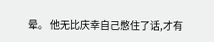晕。 他无比庆幸自己憋住了话,才有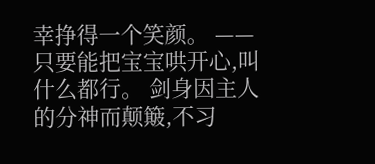幸挣得一个笑颜。 ——只要能把宝宝哄开心,叫什么都行。 剑身因主人的分神而颠簸,不习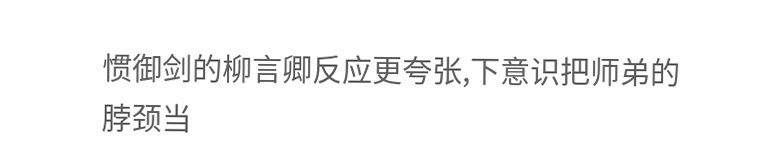惯御剑的柳言卿反应更夸张,下意识把师弟的脖颈当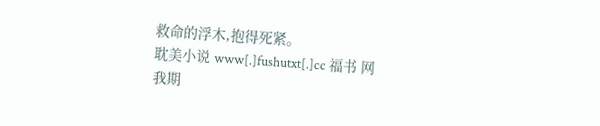救命的浮木,抱得死紧。
耽美小说 www[.]fushutxt[.]cc 福书 网
我期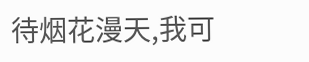待烟花漫天,我可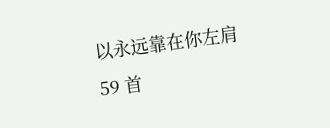以永远靠在你左肩
59 首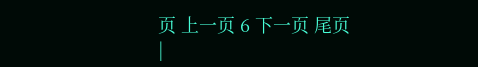页 上一页 6 下一页 尾页
|